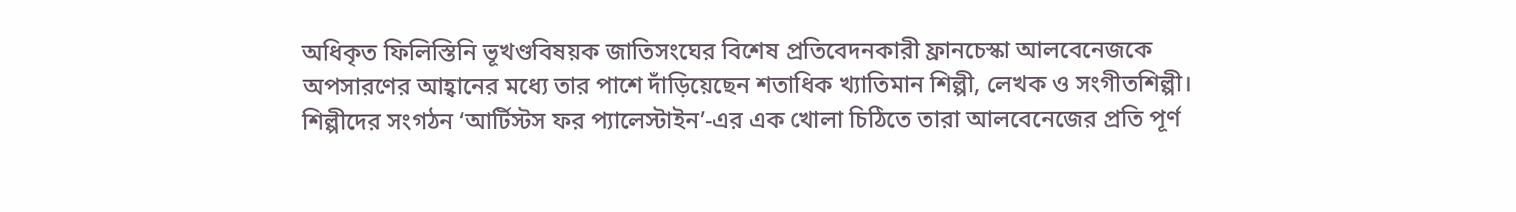অধিকৃত ফিলিস্তিনি ভূখণ্ডবিষয়ক জাতিসংঘের বিশেষ প্রতিবেদনকারী ফ্রানচেস্কা আলবেনেজকে অপসারণের আহ্বানের মধ্যে তার পাশে দাঁড়িয়েছেন শতাধিক খ্যাতিমান শিল্পী, লেখক ও সংগীতশিল্পী। শিল্পীদের সংগঠন ‘আর্টিস্টস ফর প্যালেস্টাইন’-এর এক খোলা চিঠিতে তারা আলবেনেজের প্রতি পূর্ণ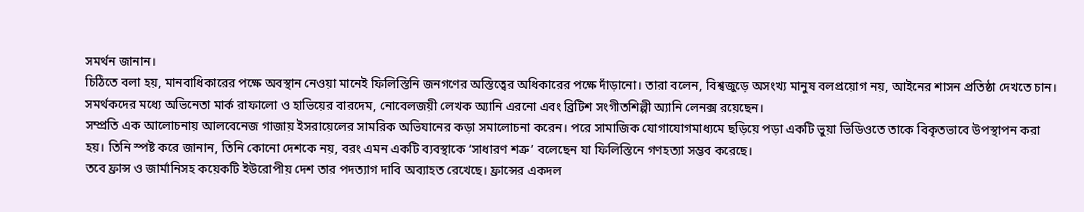সমর্থন জানান।
চিঠিতে বলা হয়, মানবাধিকারের পক্ষে অবস্থান নেওয়া মানেই ফিলিস্তিনি জনগণের অস্তিত্বের অধিকারের পক্ষে দাঁড়ানো। তারা বলেন, বিশ্বজুড়ে অসংখ্য মানুষ বলপ্রয়োগ নয়, আইনের শাসন প্রতিষ্ঠা দেখতে চান।
সমর্থকদের মধ্যে অভিনেতা মার্ক রাফালো ও হাভিয়ের বারদেম, নোবেলজয়ী লেখক অ্যানি এরনো এবং ব্রিটিশ সংগীতশিল্পী অ্যানি লেনক্স রয়েছেন।
সম্প্রতি এক আলোচনায় আলবেনেজ গাজায় ইসরায়েলের সামরিক অভিযানের কড়া সমালোচনা করেন। পরে সামাজিক যোগাযোগমাধ্যমে ছড়িয়ে পড়া একটি ভুয়া ভিডিওতে তাকে বিকৃতভাবে উপস্থাপন করা হয়। তিনি স্পষ্ট করে জানান, তিনি কোনো দেশকে নয়, বরং এমন একটি ব্যবস্থাকে ‘সাধারণ শত্রু’ বলেছেন যা ফিলিস্তিনে গণহত্যা সম্ভব করেছে।
তবে ফ্রান্স ও জার্মানিসহ কয়েকটি ইউরোপীয় দেশ তার পদত্যাগ দাবি অব্যাহত রেখেছে। ফ্রান্সের একদল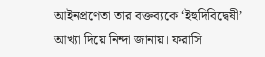আইনপ্রণেতা তার বক্তব্যকে ‘ইহুদিবিদ্বেষী’ আখ্যা দিয়ে নিন্দা জানায়। ফরাসি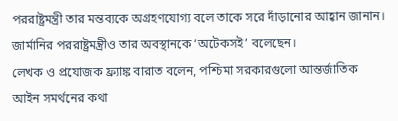পররাষ্ট্রমন্ত্রী তার মন্তব্যকে অগ্রহণযোগ্য বলে তাকে সরে দাঁড়ানোর আহ্বান জানান। জার্মানির পররাষ্ট্রমন্ত্রীও তার অবস্থানকে ‘অটেকসই’ বলেছেন।
লেখক ও প্রযোজক ফ্র্যাঙ্ক বারাত বলেন, পশ্চিমা সরকারগুলো আন্তর্জাতিক আইন সমর্থনের কথা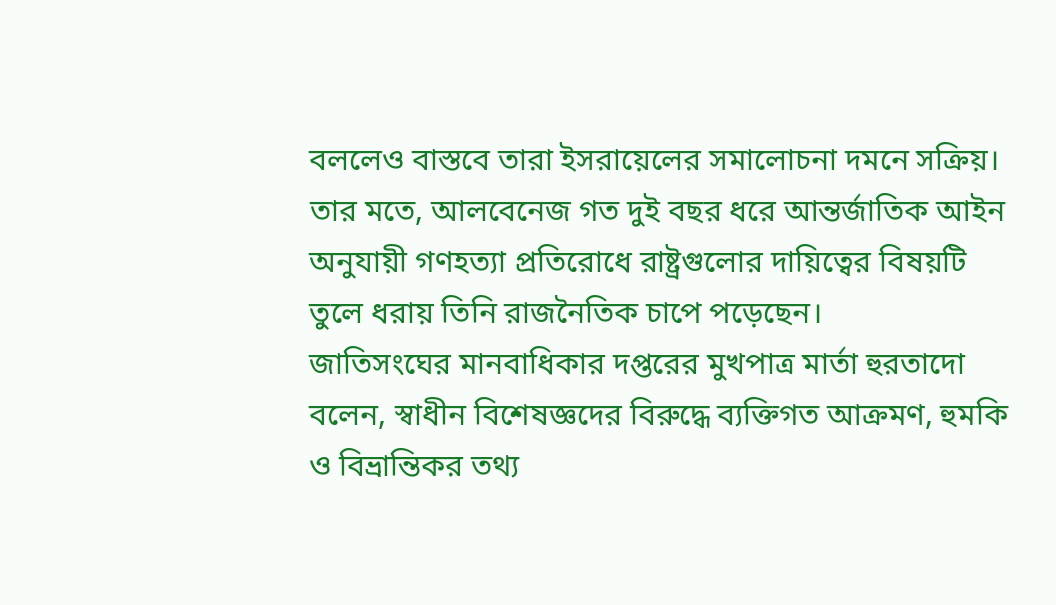বললেও বাস্তবে তারা ইসরায়েলের সমালোচনা দমনে সক্রিয়। তার মতে, আলবেনেজ গত দুই বছর ধরে আন্তর্জাতিক আইন অনুযায়ী গণহত্যা প্রতিরোধে রাষ্ট্রগুলোর দায়িত্বের বিষয়টি তুলে ধরায় তিনি রাজনৈতিক চাপে পড়েছেন।
জাতিসংঘের মানবাধিকার দপ্তরের মুখপাত্র মার্তা হুরতাদো বলেন, স্বাধীন বিশেষজ্ঞদের বিরুদ্ধে ব্যক্তিগত আক্রমণ, হুমকি ও বিভ্রান্তিকর তথ্য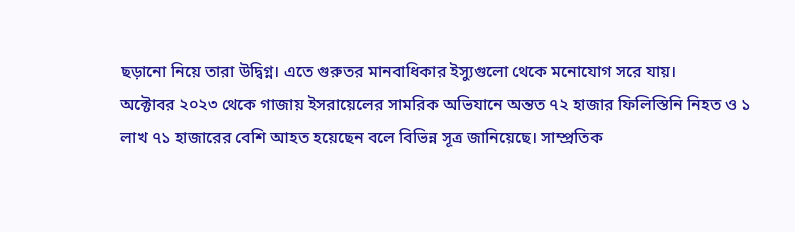ছড়ানো নিয়ে তারা উদ্বিগ্ন। এতে গুরুতর মানবাধিকার ইস্যুগুলো থেকে মনোযোগ সরে যায়।
অক্টোবর ২০২৩ থেকে গাজায় ইসরায়েলের সামরিক অভিযানে অন্তত ৭২ হাজার ফিলিস্তিনি নিহত ও ১ লাখ ৭১ হাজারের বেশি আহত হয়েছেন বলে বিভিন্ন সূত্র জানিয়েছে। সাম্প্রতিক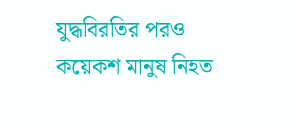যুদ্ধবিরতির পরও কয়েকশ মানুষ নিহত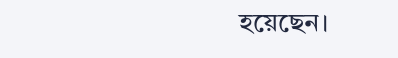হয়েছেন।